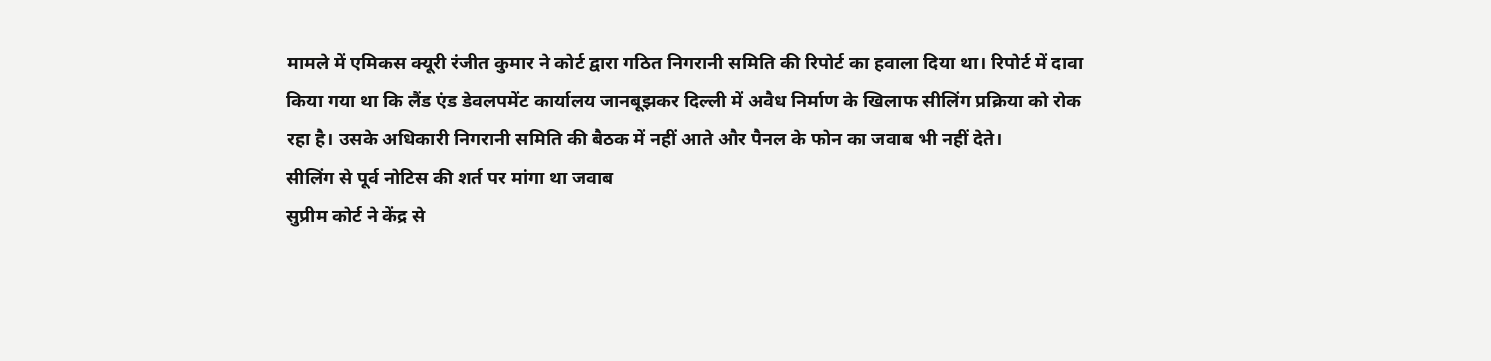मामले में एमिकस क्यूरी रंजीत कुमार ने कोर्ट द्वारा गठित निगरानी समिति की रिपोर्ट का हवाला दिया था। रिपोर्ट में दावा किया गया था कि लैंड एंड डेवलपमेंट कार्यालय जानबूझकर दिल्ली में अवैध निर्माण के खिलाफ सीलिंग प्रक्रिया को रोक रहा है। उसके अधिकारी निगरानी समिति की बैठक में नहीं आते और पैनल के फोन का जवाब भी नहीं देते।
सीलिंग से पूर्व नोटिस की शर्त पर मांगा था जवाब
सुप्रीम कोर्ट ने केंद्र से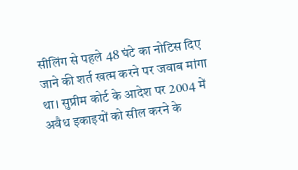सीलिंग से पहले 48 घंटे का नोटिस दिए जाने की शर्त खत्म करने पर जवाब मांगा था। सुप्रीम कोर्ट के आदेश पर 2004 में अवैध इकाइयों को सील करने के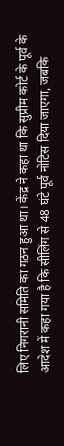लिए निगरानी समिति का गठन हुआ था। केंद्र ने कहा था कि सुप्रीम कोर्ट के पूर्व के आदेश में कहा गया है कि सीलिंग से 48 घंटे पूर्व नोटिस दिया जाएगा, जबकि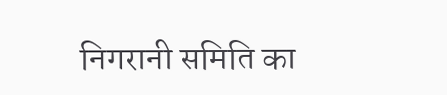निगरानी समिति का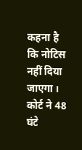कहना है कि नोटिस नहीं दिया जाएगा। कोर्ट ने 48 घंटे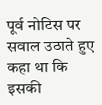पूर्व नोटिस पर सवाल उठाते हुए कहा था कि इसकी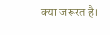क्या जरूरत है।